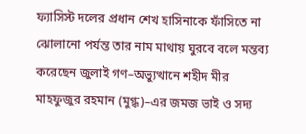ফ্যাসিস্ট দলের প্রধান শেখ হাসিনাকে ফাঁসিতে না ঝোলানো পর্যন্ত তার নাম মাথায় ঘুরবে বলে মন্তব্য করেছেন জুলাই গণ–অভ্যুত্থানে শহীদ মীর মাহফুজুর রহমান (মুগ্ধ)–এর জমজ ভাই ও সদ্য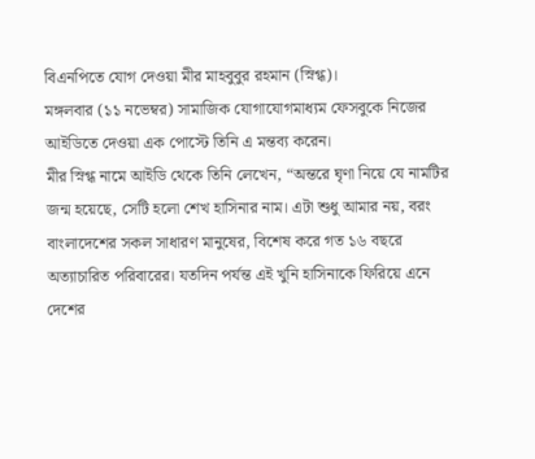বিএনপিতে যোগ দেওয়া মীর মাহবুবুর রহমান (স্নিগ্ধ)।
মঙ্গলবার (১১ নভেম্বর) সামাজিক যোগাযোগমাধ্যম ফেসবুকে নিজের আইডিতে দেওয়া এক পোস্টে তিনি এ মন্তব্য করেন।
মীর স্নিগ্ধ নামে আইডি থেকে তিনি লেখেন, “অন্তরে ঘৃণা নিয়ে যে নামটির জন্ম হয়েছে, সেটি হলো শেখ হাসিনার নাম। এটা শুধু আমার নয়, বরং বাংলাদেশের সকল সাধারণ মানুষের, বিশেষ করে গত ১৬ বছরে অত্যাচারিত পরিবারের। যতদিন পর্যন্ত এই খুনি হাসিনাকে ফিরিয়ে এনে দেশের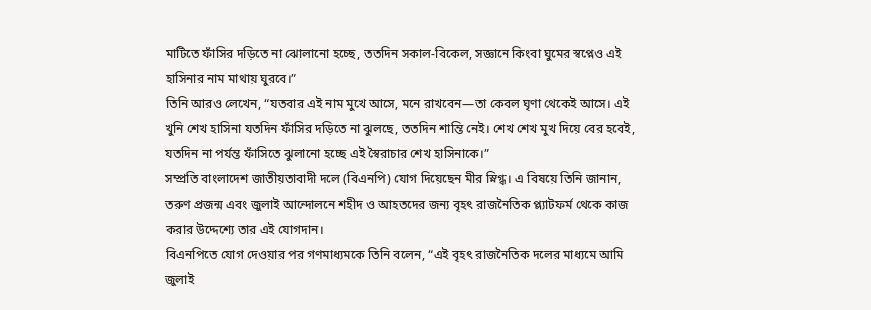মাটিতে ফাঁসির দড়িতে না ঝোলানো হচ্ছে, ততদিন সকাল-বিকেল, সজ্ঞানে কিংবা ঘুমের স্বপ্নেও এই হাসিনার নাম মাথায় ঘুরবে।”
তিনি আরও লেখেন, “যতবার এই নাম মুখে আসে, মনে রাখবেন—তা কেবল ঘৃণা থেকেই আসে। এই খুনি শেখ হাসিনা যতদিন ফাঁসির দড়িতে না ঝুলছে, ততদিন শান্তি নেই। শেখ শেখ মুখ দিয়ে বের হবেই, যতদিন না পর্যন্ত ফাঁসিতে ঝুলানো হচ্ছে এই স্বৈরাচার শেখ হাসিনাকে।”
সম্প্রতি বাংলাদেশ জাতীয়তাবাদী দলে (বিএনপি) যোগ দিয়েছেন মীর স্নিগ্ধ। এ বিষয়ে তিনি জানান, তরুণ প্রজন্ম এবং জুলাই আন্দোলনে শহীদ ও আহতদের জন্য বৃহৎ রাজনৈতিক প্ল্যাটফর্ম থেকে কাজ করার উদ্দেশ্যে তার এই যোগদান।
বিএনপিতে যোগ দেওয়ার পর গণমাধ্যমকে তিনি বলেন, “এই বৃহৎ রাজনৈতিক দলের মাধ্যমে আমি জুলাই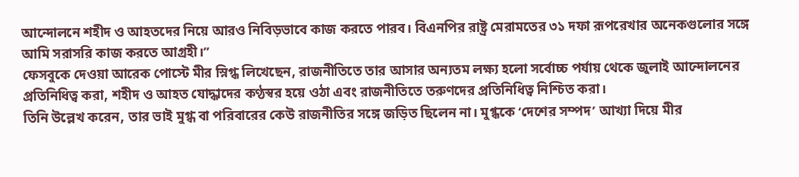আন্দোলনে শহীদ ও আহতদের নিয়ে আরও নিবিড়ভাবে কাজ করতে পারব। বিএনপির রাষ্ট্র মেরামতের ৩১ দফা রূপরেখার অনেকগুলোর সঙ্গে আমি সরাসরি কাজ করতে আগ্রহী।”
ফেসবুকে দেওয়া আরেক পোস্টে মীর স্নিগ্ধ লিখেছেন, রাজনীতিতে তার আসার অন্যতম লক্ষ্য হলো সর্বোচ্চ পর্যায় থেকে জুলাই আন্দোলনের প্রতিনিধিত্ব করা, শহীদ ও আহত যোদ্ধাদের কণ্ঠস্বর হয়ে ওঠা এবং রাজনীতিতে তরুণদের প্রতিনিধিত্ব নিশ্চিত করা।
তিনি উল্লেখ করেন, তার ভাই মুগ্ধ বা পরিবারের কেউ রাজনীতির সঙ্গে জড়িত ছিলেন না। মুগ্ধকে ‘দেশের সম্পদ’ আখ্যা দিয়ে মীর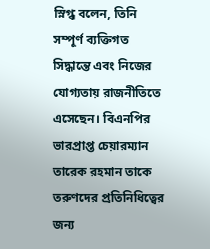স্নিগ্ধ বলেন, তিনি সম্পূর্ণ ব্যক্তিগত সিদ্ধান্তে এবং নিজের যোগ্যতায় রাজনীতিতে এসেছেন। বিএনপির ভারপ্রাপ্ত চেয়ারম্যান তারেক রহমান তাকে তরুণদের প্রতিনিধিত্বের জন্য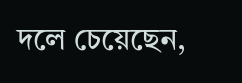দলে চেয়েছেন,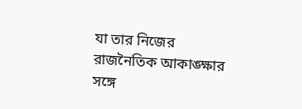যা তার নিজের রাজনৈতিক আকাঙ্ক্ষার সঙ্গে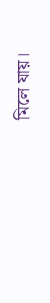মিলে যায়।